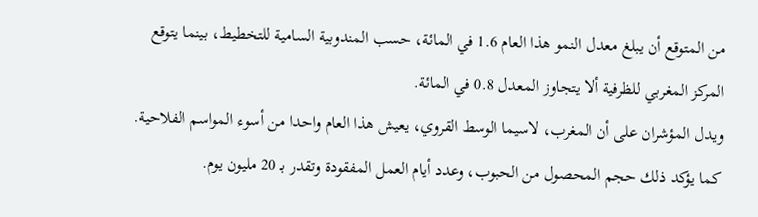من المتوقع أن يبلغ معدل النمو هذا العام 1.6 في المائة، حسب المندوبية السامية للتخطيط، بينما يتوقع المركز المغربي للظرفية ألا يتجاوز المعدل 0.8 في المائة.
ويدل المؤشران على أن المغرب، لاسيما الوسط القروي، يعيش هذا العام واحدا من أسوء المواسم الفلاحية.
كما يؤكد ذلك حجم المحصول من الحبوب، وعدد أيام العمل المفقودة وتقدر بـ 20 مليون يوم.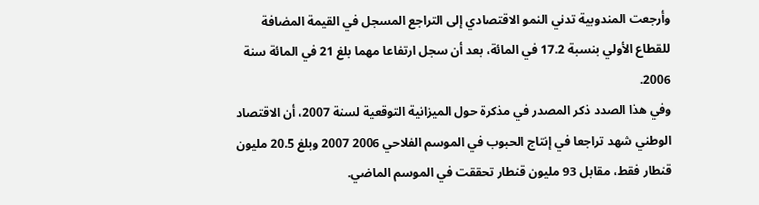وأرجعت المندوبية تدني النمو الاقتصادي إلى التراجع المسجل في القيمة المضافة للقطاع الأولي بنسبة 17.2 في المائة، بعد أن سجل ارتفاعا مهما بلغ 21 في المائة سنة 2006.
وفي هذا الصدد ذكر المصدر في مذكرة حول الميزانية التوقعية لسنة 2007، أن الاقتصاد الوطني شهد تراجعا في إنتاج الحبوب في الموسم الفلاحي 2006 2007 وبلغ 20.5 مليون قنطار فقط، مقابل 93 مليون قنطار تحققت في الموسم الماضي.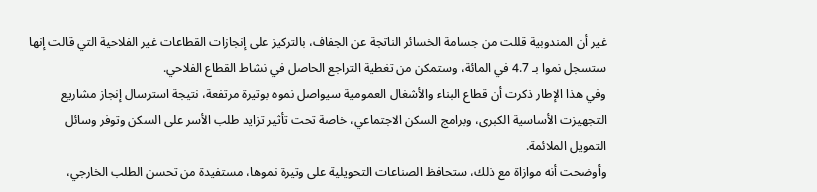غير أن المندوبية قللت من جسامة الخسائر الناتجة عن الجفاف، بالتركيز على إنجازات القطاعات غير الفلاحية التي قالت إنها ستسجل نموا بـ 4.7 في المائة، وستمكن من تغطية التراجع الحاصل في نشاط القطاع الفلاحي.
وفي هذا الإطار ذكرت أن قطاع البناء والأشغال العمومية سيواصل نموه بوتيرة مرتفعة، نتيجة استرسال إنجاز مشاريع التجهيزت الأساسية الكبرى، وبرامج السكن الاجتماعي، خاصة تحت تأثير تزايد طلب الأسر على السكن وتوفر وسائل التمويل الملائمة.
وأوضحت أنه موازاة مع ذلك، ستحافظ الصناعات التحويلية على وتيرة نموها، مستفيدة من تحسن الطلب الخارجي،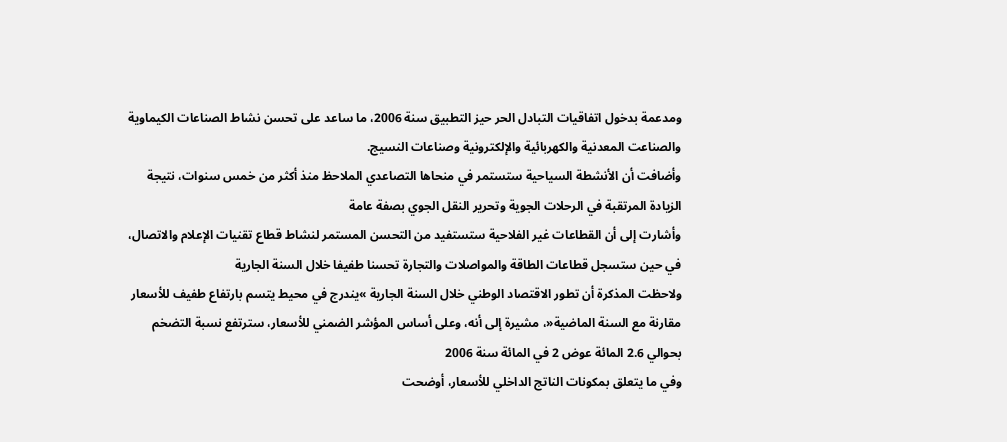ومدعمة بدخول اتفاقيات التبادل الحر حيز التطبيق سنة 2006، ما ساعد على تحسن نشاط الصناعات الكيماوية والصناعت المعدنية والكهربائية والإلكترونية وصناعات النسيج.
وأضافت أن الأنشطة السياحية ستستمر في منحاها التصاعدي الملاحظ منذ أكثر من خمس سنوات، نتيجة الزيادة المرتقبة في الرحلات الجوية وتحرير النقل الجوي بصفة عامة
وأشارت إلى أن القطاعات غير الفلاحية ستستفيد من التحسن المستمر لنشاط قطاع تقنيات الإعلام والاتصال، في حين ستسجل قطاعات الطاقة والمواصلات والتجارة تحسنا طفيفا خلال السنة الجارية
ولاحظت المذكرة أن تطور الاقتصاد الوطني خلال السنة الجارية »يندرج في محيط يتسم بارتفاع طفيف للأسعار مقارنة مع السنة الماضية«، مشيرة إلى أنه، وعلى أساس المؤشر الضمني للأسعار، سترتفع نسبة التضخم بحوالي 2.6 المائة عوض 2 في المائة سنة 2006
وفي ما يتعلق بمكونات الناتج الداخلي للأسعار، أوضحت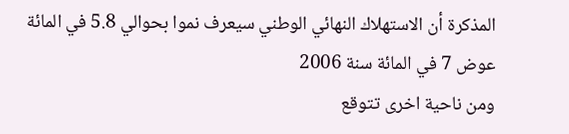المذكرة أن الاستهلاك النهائي الوطني سيعرف نموا بحوالي 5.8 في المائة عوض 7 في المائة سنة 2006
ومن ناحية اخرى تتوقع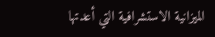الميزانية الاستشرافية التي أعدتها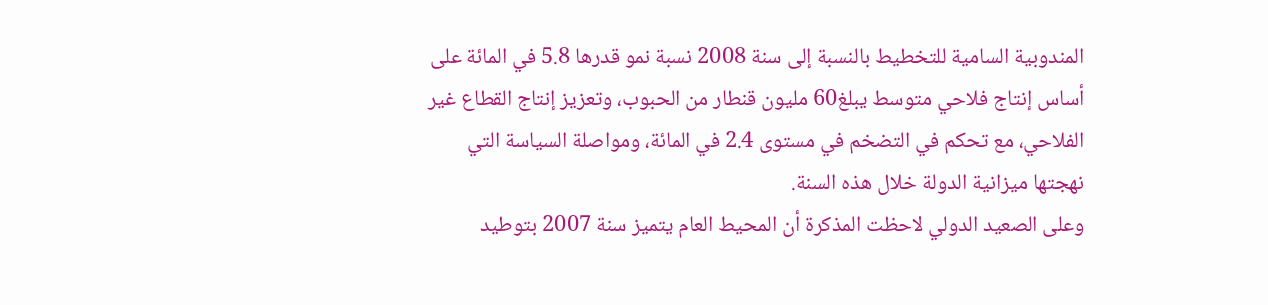المندوبية السامية للتخطيط بالنسبة إلى سنة 2008 نسبة نمو قدرها 5.8 في المائة على أساس إنتاج فلاحي متوسط يبلغ60 مليون قنطار من الحبوب، وتعزيز إنتاج القطاع غير الفلاحي، مع تحكم في التضخم في مستوى 2.4 في المائة، ومواصلة السياسة التي نهجتها ميزانية الدولة خلال هذه السنة.
وعلى الصعيد الدولي لاحظت المذكرة أن المحيط العام يتميز سنة 2007 بتوطيد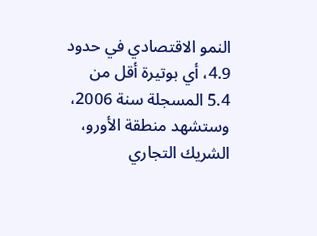النمو الاقتصادي في حدود 4.9، أي بوتيرة أقل من 5.4 المسجلة سنة 2006، وستشهد منطقة الأورو، الشريك التجاري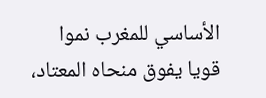الأساسي للمغرب نموا قويا يفوق منحاه المعتاد،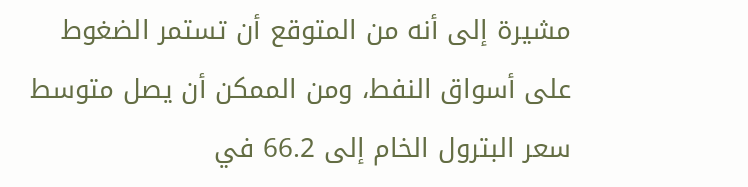مشيرة إلى أنه من المتوقع أن تستمر الضغوط على أسواق النفط، ومن الممكن أن يصل متوسط سعر البترول الخام إلى 66.2 في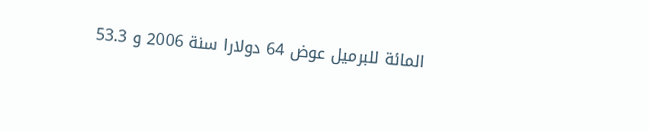المائة للبرميل عوض 64 دولارا سنة 2006 و 53.3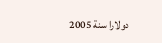دولارا سنة 2005